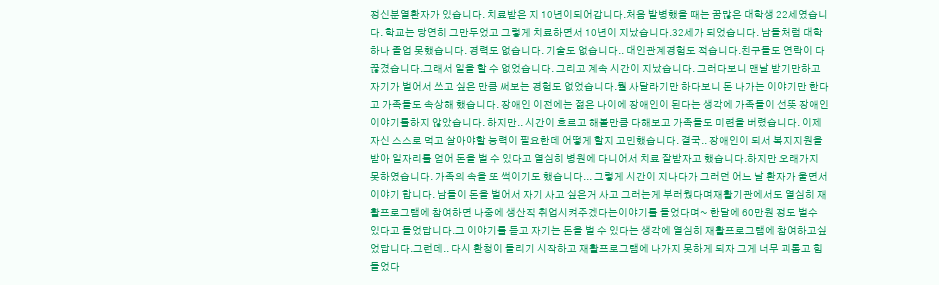정신분열환자가 있습니다. 치료받은 지 10년이되어갑니다.처음 발병했을 때는 꿈많은 대학생 22세였습니다. 학교는 당연히 그만두었고 그렇게 치료하면서 10년이 지났습니다.32세가 되었습니다. 남들처럼 대학하나 졸업 못했습니다. 경력도 없습니다. 기술도 없습니다.. 대인관계경험도 적습니다.친구들도 연락이 다 끊겼습니다.그래서 일을 할 수 없었습니다. 그리고 계속 시간이 지났습니다. 그러다보니 맨날 받기만하고 자기가 벌어서 쓰고 싶은 만큼 써보는 경험도 없었습니다.뭘 사달라기만 하다보니 돈 나가는 이야기만 한다고 가족들도 속상해 했습니다. 장애인 이전에는 젊은 나이에 장애인이 된다는 생각에 가족들이 선뜻 장애인 이야기를하지 않았습니다. 하지만.. 시간이 흐르고 해볼만큼 다해보고 가족들도 미련을 버렸습니다. 이제 자신 스스로 먹고 살아야할 능력이 필요한데 어떻게 할지 고민했습니다. 결국.. 장애인이 되서 복지지원을 받아 일자리를 얻어 돈을 벌 수 있다고 열심히 병원에 다니어서 치료 잘받자고 했습니다.하지만 오래가지 못하였습니다. 가족의 속을 또 썩이기도 했습니다... 그렇게 시간이 지나다가 그러던 어느 날 환자가 울면서 이야기 합니다. 남들이 돈을 벌어서 자기 사고 싶은거 사고 그러는게 부러웠다며재활기관에서도 열심히 재활프로그램에 참여하면 나중에 생산직 취업시켜주겠다는이야기를 들었다며~ 한달에 60만원 정도 벌수 있다고 들었답니다.그 이야기를 듣고 자기는 돈을 벌 수 있다는 생각에 열심히 재활프로그램에 참여하고싶었답니다.그런데.. 다시 환청이 들리기 시작하고 재활프로그램에 나가지 못하게 되자 그게 너무 괴롭고 힘들었다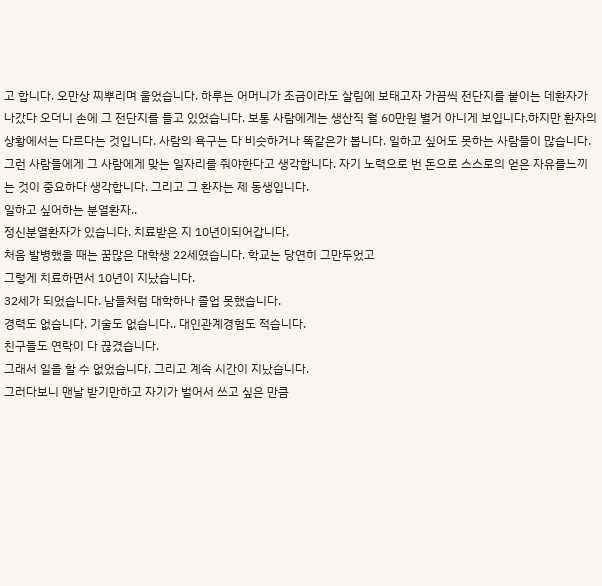고 합니다. 오만상 찌뿌리며 울었습니다. 하루는 어머니가 조금이라도 살림에 보태고자 가끔씩 전단지를 붙이는 데환자가 나갔다 오더니 손에 그 전단지를 들고 있었습니다. 보통 사람에게는 생산직 월 60만원 별거 아니게 보입니다.하지만 환자의 상황에서는 다르다는 것입니다. 사람의 욕구는 다 비슷하거나 똑같은가 봅니다. 일하고 싶어도 못하는 사람들이 많습니다. 그런 사람들에게 그 사람에게 맞는 일자리를 줘야한다고 생각합니다. 자기 노력으로 번 돈으로 스스로의 얻은 자유를느끼는 것이 중요하다 생각합니다. 그리고 그 환자는 제 동생입니다.
일하고 싶어하는 분열환자..
정신분열환자가 있습니다. 치료받은 지 10년이되어갑니다.
처음 발병했을 때는 꿈많은 대학생 22세였습니다. 학교는 당연히 그만두었고
그렇게 치료하면서 10년이 지났습니다.
32세가 되었습니다. 남들처럼 대학하나 졸업 못했습니다.
경력도 없습니다. 기술도 없습니다.. 대인관계경험도 적습니다.
친구들도 연락이 다 끊겼습니다.
그래서 일을 할 수 없었습니다. 그리고 계속 시간이 지났습니다.
그러다보니 맨날 받기만하고 자기가 벌어서 쓰고 싶은 만큼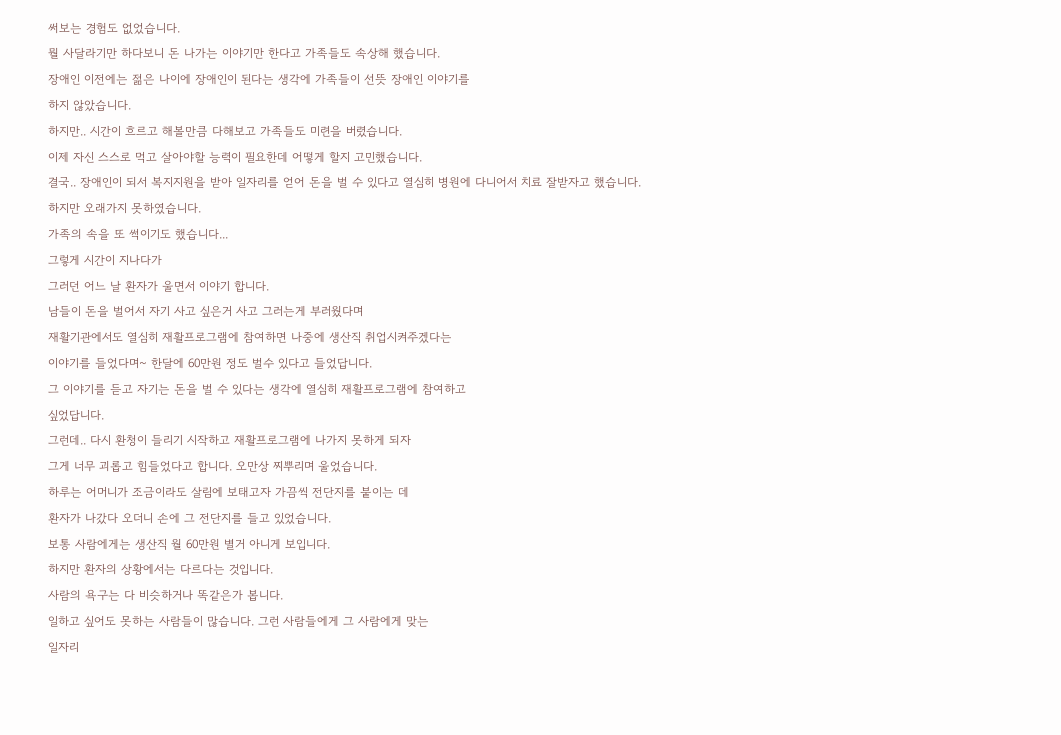써보는 경험도 없었습니다.
뭘 사달라기만 하다보니 돈 나가는 이야기만 한다고 가족들도 속상해 했습니다.
장애인 이전에는 젊은 나이에 장애인이 된다는 생각에 가족들이 선뜻 장애인 이야기를
하지 않았습니다.
하지만.. 시간이 흐르고 해볼만큼 다해보고 가족들도 미련을 버렸습니다.
이제 자신 스스로 먹고 살아야할 능력이 필요한데 어떻게 할지 고민했습니다.
결국.. 장애인이 되서 복지지원을 받아 일자리를 얻어 돈을 벌 수 있다고 열심히 병원에 다니어서 치료 잘받자고 했습니다.
하지만 오래가지 못하였습니다.
가족의 속을 또 썩이기도 했습니다...
그렇게 시간이 지나다가
그러던 어느 날 환자가 울면서 이야기 합니다.
남들이 돈을 벌어서 자기 사고 싶은거 사고 그러는게 부러웠다며
재활기관에서도 열심히 재활프로그램에 참여하면 나중에 생산직 취업시켜주겠다는
이야기를 들었다며~ 한달에 60만원 정도 벌수 있다고 들었답니다.
그 이야기를 듣고 자기는 돈을 벌 수 있다는 생각에 열심히 재활프로그램에 참여하고
싶었답니다.
그런데.. 다시 환청이 들리기 시작하고 재활프로그램에 나가지 못하게 되자
그게 너무 괴롭고 힘들었다고 합니다. 오만상 찌뿌리며 울었습니다.
하루는 어머니가 조금이라도 살림에 보태고자 가끔씩 전단지를 붙이는 데
환자가 나갔다 오더니 손에 그 전단지를 들고 있었습니다.
보통 사람에게는 생산직 월 60만원 별거 아니게 보입니다.
하지만 환자의 상황에서는 다르다는 것입니다.
사람의 욕구는 다 비슷하거나 똑같은가 봅니다.
일하고 싶어도 못하는 사람들이 많습니다. 그런 사람들에게 그 사람에게 맞는
일자리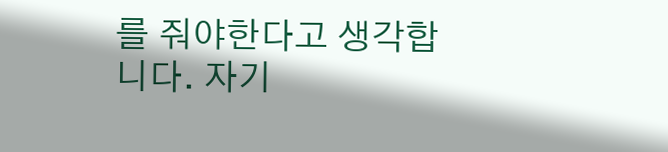를 줘야한다고 생각합니다. 자기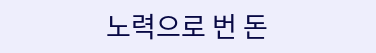노력으로 번 돈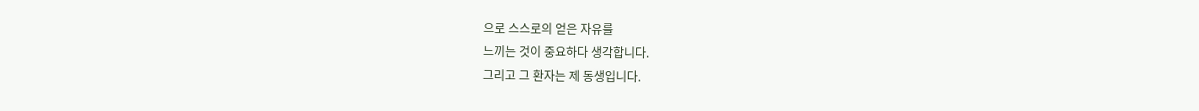으로 스스로의 얻은 자유를
느끼는 것이 중요하다 생각합니다.
그리고 그 환자는 제 동생입니다.